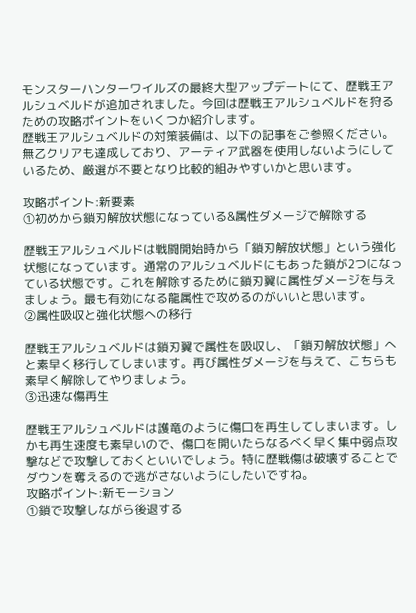モンスターハンターワイルズの最終大型アップデートにて、歴戦王アルシュベルドが追加されました。今回は歴戦王アルシュベルドを狩るための攻略ポイントをいくつか紹介します。
歴戦王アルシュベルドの対策装備は、以下の記事をご参照ください。無乙クリアも達成しており、アーティア武器を使用しないようにしているため、厳選が不要となり比較的組みやすいかと思います。

攻略ポイント:新要素
①初めから鎖刃解放状態になっている&属性ダメージで解除する

歴戦王アルシュベルドは戦闘開始時から「鎖刃解放状態」という強化状態になっています。通常のアルシュベルドにもあった鎖が2つになっている状態です。これを解除するために鎖刃翼に属性ダメージを与えましょう。最も有効になる龍属性で攻めるのがいいと思います。
②属性吸収と強化状態への移行

歴戦王アルシュベルドは鎖刃翼で属性を吸収し、「鎖刃解放状態」へと素早く移行してしまいます。再び属性ダメージを与えて、こちらも素早く解除してやりましょう。
③迅速な傷再生

歴戦王アルシュベルドは護竜のように傷口を再生してしまいます。しかも再生速度も素早いので、傷口を開いたらなるべく早く集中弱点攻撃などで攻撃しておくといいでしょう。特に歴戦傷は破壊することでダウンを奪えるので逃がさないようにしたいですね。
攻略ポイント:新モーション
①鎖で攻撃しながら後退する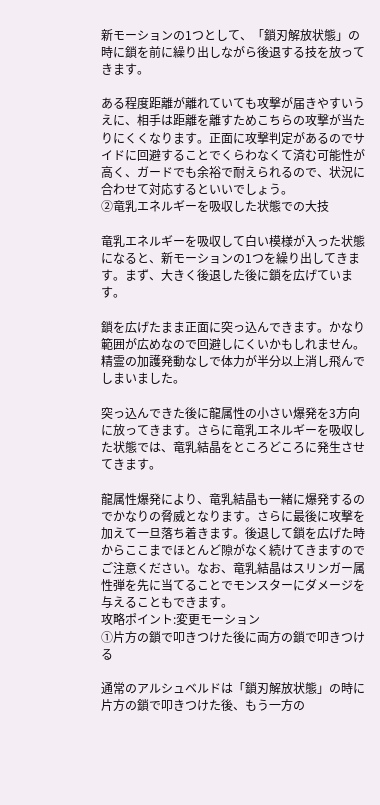新モーションの1つとして、「鎖刃解放状態」の時に鎖を前に繰り出しながら後退する技を放ってきます。

ある程度距離が離れていても攻撃が届きやすいうえに、相手は距離を離すためこちらの攻撃が当たりにくくなります。正面に攻撃判定があるのでサイドに回避することでくらわなくて済む可能性が高く、ガードでも余裕で耐えられるので、状況に合わせて対応するといいでしょう。
②竜乳エネルギーを吸収した状態での大技

竜乳エネルギーを吸収して白い模様が入った状態になると、新モーションの1つを繰り出してきます。まず、大きく後退した後に鎖を広げています。

鎖を広げたまま正面に突っ込んできます。かなり範囲が広めなので回避しにくいかもしれません。精霊の加護発動なしで体力が半分以上消し飛んでしまいました。

突っ込んできた後に龍属性の小さい爆発を3方向に放ってきます。さらに竜乳エネルギーを吸収した状態では、竜乳結晶をところどころに発生させてきます。

龍属性爆発により、竜乳結晶も一緒に爆発するのでかなりの脅威となります。さらに最後に攻撃を加えて一旦落ち着きます。後退して鎖を広げた時からここまでほとんど隙がなく続けてきますのでご注意ください。なお、竜乳結晶はスリンガー属性弾を先に当てることでモンスターにダメージを与えることもできます。
攻略ポイント:変更モーション
①片方の鎖で叩きつけた後に両方の鎖で叩きつける

通常のアルシュベルドは「鎖刃解放状態」の時に片方の鎖で叩きつけた後、もう一方の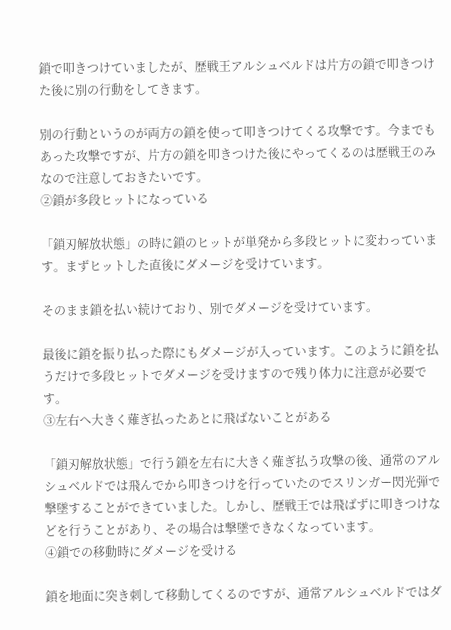鎖で叩きつけていましたが、歴戦王アルシュベルドは片方の鎖で叩きつけた後に別の行動をしてきます。

別の行動というのが両方の鎖を使って叩きつけてくる攻撃です。今までもあった攻撃ですが、片方の鎖を叩きつけた後にやってくるのは歴戦王のみなので注意しておきたいです。
②鎖が多段ヒットになっている

「鎖刃解放状態」の時に鎖のヒットが単発から多段ヒットに変わっています。まずヒットした直後にダメージを受けています。

そのまま鎖を払い続けており、別でダメージを受けています。

最後に鎖を振り払った際にもダメージが入っています。このように鎖を払うだけで多段ヒットでダメージを受けますので残り体力に注意が必要です。
③左右へ大きく薙ぎ払ったあとに飛ばないことがある

「鎖刃解放状態」で行う鎖を左右に大きく薙ぎ払う攻撃の後、通常のアルシュベルドでは飛んでから叩きつけを行っていたのでスリンガー閃光弾で撃墜することができていました。しかし、歴戦王では飛ばずに叩きつけなどを行うことがあり、その場合は撃墜できなくなっています。
④鎖での移動時にダメージを受ける

鎖を地面に突き刺して移動してくるのですが、通常アルシュベルドではダ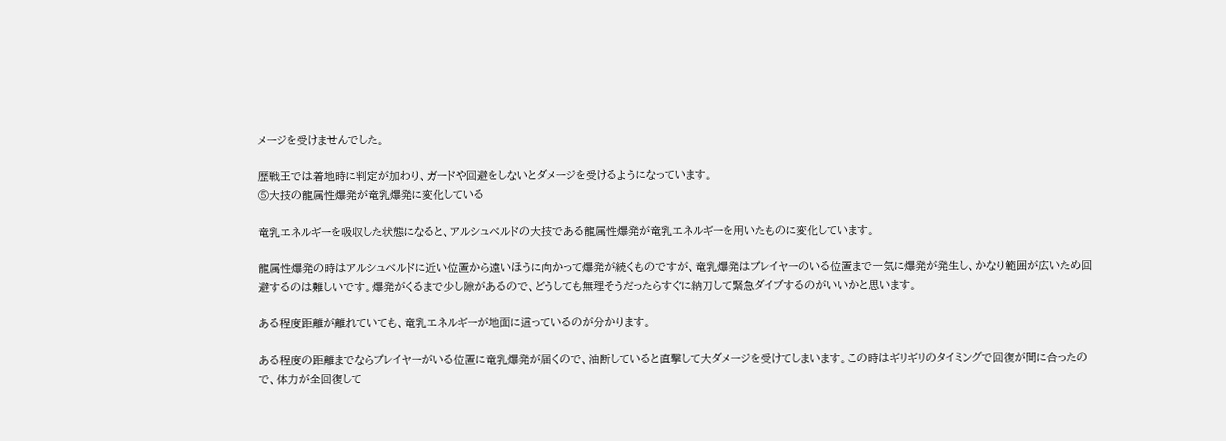メージを受けませんでした。

歴戦王では着地時に判定が加わり、ガードや回避をしないとダメージを受けるようになっています。
⑤大技の龍属性爆発が竜乳爆発に変化している

竜乳エネルギーを吸収した状態になると、アルシュベルドの大技である龍属性爆発が竜乳エネルギーを用いたものに変化しています。

龍属性爆発の時はアルシュベルドに近い位置から遠いほうに向かって爆発が続くものですが、竜乳爆発はプレイヤーのいる位置まで一気に爆発が発生し、かなり範囲が広いため回避するのは難しいです。爆発がくるまで少し隙があるので、どうしても無理そうだったらすぐに納刀して緊急ダイブするのがいいかと思います。

ある程度距離が離れていても、竜乳エネルギーが地面に這っているのが分かります。

ある程度の距離までならプレイヤーがいる位置に竜乳爆発が届くので、油断していると直撃して大ダメージを受けてしまいます。この時はギリギリのタイミングで回復が間に合ったので、体力が全回復して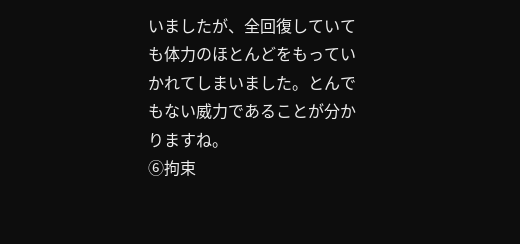いましたが、全回復していても体力のほとんどをもっていかれてしまいました。とんでもない威力であることが分かりますね。
⑥拘束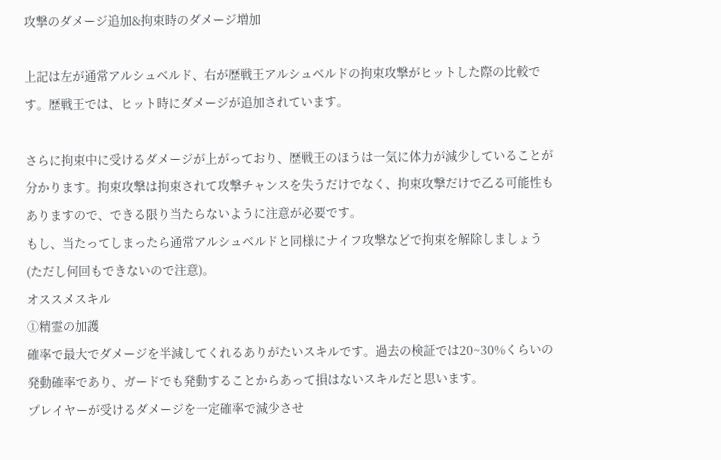攻撃のダメージ追加&拘束時のダメージ増加

上記は左が通常アルシュベルド、右が歴戦王アルシュベルドの拘束攻撃がヒットした際の比較です。歴戦王では、ヒット時にダメージが追加されています。

さらに拘束中に受けるダメージが上がっており、歴戦王のほうは一気に体力が減少していることが分かります。拘束攻撃は拘束されて攻撃チャンスを失うだけでなく、拘束攻撃だけで乙る可能性もありますので、できる限り当たらないように注意が必要です。
もし、当たってしまったら通常アルシュベルドと同様にナイフ攻撃などで拘束を解除しましょう(ただし何回もできないので注意)。
オススメスキル
①精霊の加護
確率で最大でダメージを半減してくれるありがたいスキルです。過去の検証では20~30%くらいの発動確率であり、ガードでも発動することからあって損はないスキルだと思います。
プレイヤーが受けるダメージを一定確率で減少させ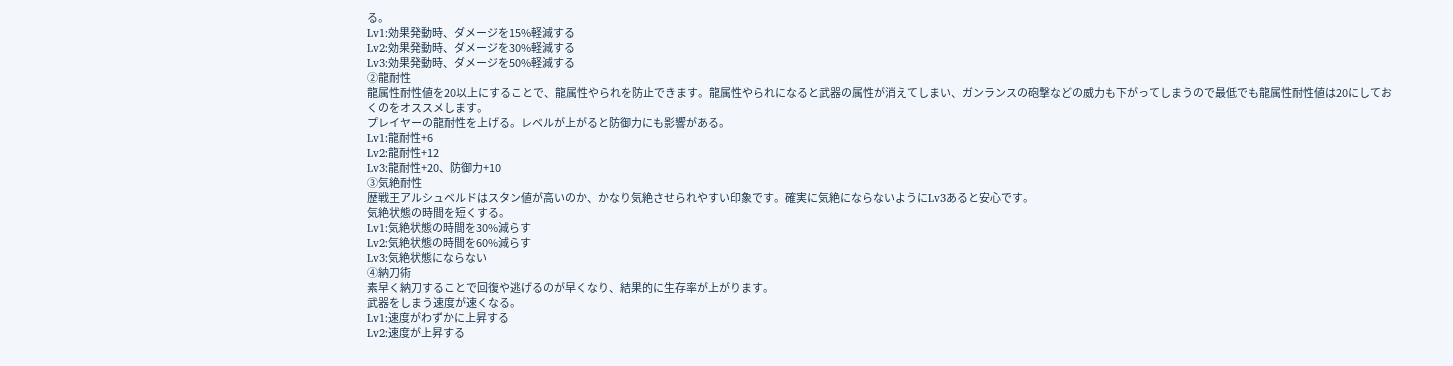る。
Lv1:効果発動時、ダメージを15%軽減する
Lv2:効果発動時、ダメージを30%軽減する
Lv3:効果発動時、ダメージを50%軽減する
②龍耐性
龍属性耐性値を20以上にすることで、龍属性やられを防止できます。龍属性やられになると武器の属性が消えてしまい、ガンランスの砲撃などの威力も下がってしまうので最低でも龍属性耐性値は20にしておくのをオススメします。
プレイヤーの龍耐性を上げる。レベルが上がると防御力にも影響がある。
Lv1:龍耐性+6
Lv2:龍耐性+12
Lv3:龍耐性+20、防御力+10
③気絶耐性
歴戦王アルシュベルドはスタン値が高いのか、かなり気絶させられやすい印象です。確実に気絶にならないようにLv3あると安心です。
気絶状態の時間を短くする。
Lv1:気絶状態の時間を30%減らす
Lv2:気絶状態の時間を60%減らす
Lv3:気絶状態にならない
④納刀術
素早く納刀することで回復や逃げるのが早くなり、結果的に生存率が上がります。
武器をしまう速度が速くなる。
Lv1:速度がわずかに上昇する
Lv2:速度が上昇する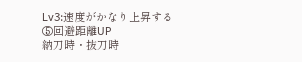Lv3:速度がかなり上昇する
⑤回避距離UP
納刀時・抜刀時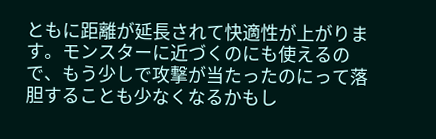ともに距離が延長されて快適性が上がります。モンスターに近づくのにも使えるので、もう少しで攻撃が当たったのにって落胆することも少なくなるかもし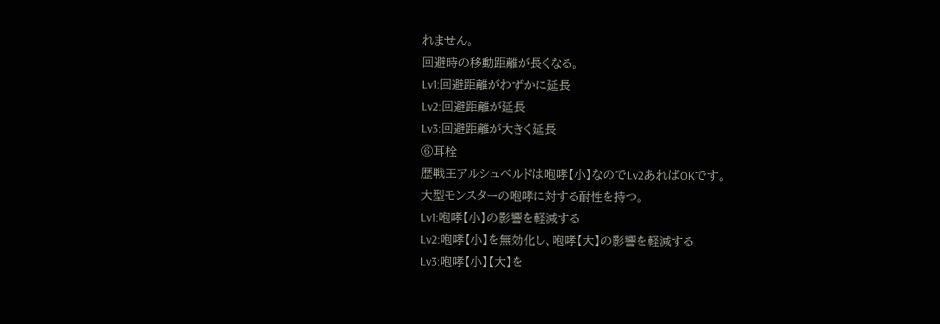れません。
回避時の移動距離が長くなる。
Lv1:回避距離がわずかに延長
Lv2:回避距離が延長
Lv3:回避距離が大きく延長
⑥耳栓
歴戦王アルシュベルドは咆哮【小】なのでLv2あればOKです。
大型モンスターの咆哮に対する耐性を持つ。
Lv1:咆哮【小】の影響を軽減する
Lv2:咆哮【小】を無効化し、咆哮【大】の影響を軽減する
Lv3:咆哮【小】【大】を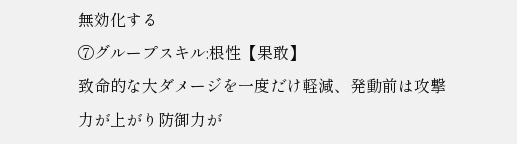無効化する
⑦グループスキル:根性【果敢】
致命的な大ダメージを一度だけ軽減、発動前は攻撃力が上がり防御力が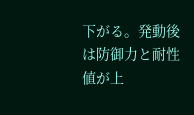下がる。発動後は防御力と耐性値が上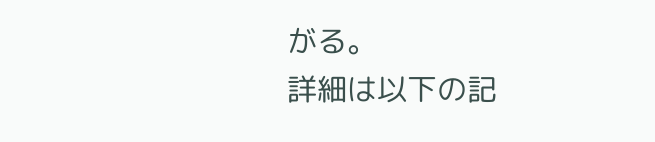がる。
詳細は以下の記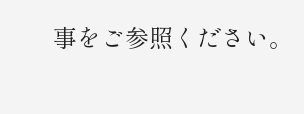事をご参照ください。